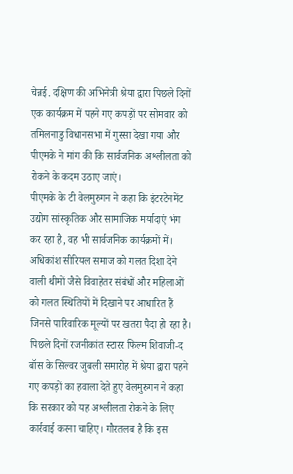चेन्नई. दक्षिण की अभिनेत्री श्रेया द्वारा पिछले दिनों एक कार्यक्रम में पहने गए कपड़ों पर सोमवार को तमिलनाडु विधानसभा में गुस्सा देखा गया और पीएमके ने मांग की कि सार्वजनिक अश्लीलता को रोकने के कदम उठाए जाएं।
पीएमके के टी वेलमुरुगन ने कहा कि इंटरटेनमेंट उद्योग सांस्कृतिक और सामाजिक मर्यादाएं भंग कर रहा है, वह भी सार्वजनिक कार्यक्रमों में। अधिकांश सीरियल समाज को गलत दिशा देने वाली थीमों जैसे विवाहेतर संबंधों और महिलाओं को गलत स्थितियों में दिखाने पर आधारित हैं जिनसे पारिवारिक मूल्यों पर खतरा पैदा हो रहा है।
पिछले दिनों रजनीकांत स्टारर फिल्म शिवाजी-द बॉस के सिल्वर जुबली समारोह में श्रेया द्वारा पहने गए कपड़ों का हवाला देते हुए वेलमुरुगन ने कहा कि सरकार को यह अश्लीलता रोकने के लिए कार्रवाई करना चाहिए। गौरतलब है कि इस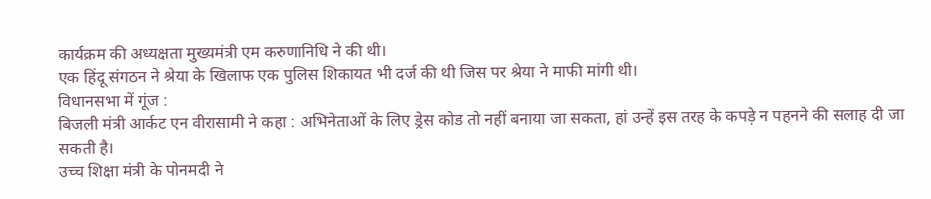कार्यक्रम की अध्यक्षता मुख्यमंत्री एम करुणानिधि ने की थी।
एक हिंदू संगठन ने श्रेया के खिलाफ एक पुलिस शिकायत भी दर्ज की थी जिस पर श्रेया ने माफी मांगी थी।
विधानसभा में गूंज :
बिजली मंत्री आर्कट एन वीरासामी ने कहा : अभिनेताओं के लिए ड्रेस कोड तो नहीं बनाया जा सकता, हां उन्हें इस तरह के कपड़े न पहनने की सलाह दी जा सकती है।
उच्च शिक्षा मंत्री के पोनमदी ने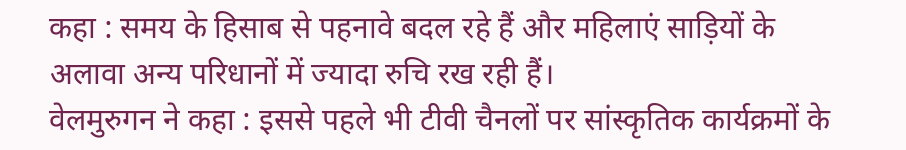कहा : समय के हिसाब से पहनावे बदल रहे हैं और महिलाएं साड़ियों के अलावा अन्य परिधानों में ज्यादा रुचि रख रही हैं।
वेलमुरुगन ने कहा : इससे पहले भी टीवी चैनलों पर सांस्कृतिक कार्यक्रमों के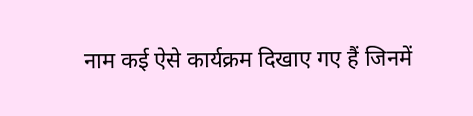नाम कई ऐसे कार्यक्रम दिखाए गए हैं जिनमें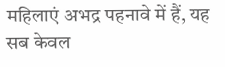महिलाएं अभद्र पहनावे में हैं, यह सब केवल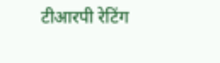टीआरपी रेटिंग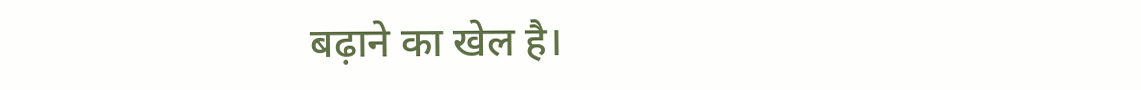बढ़ाने का खेल है।